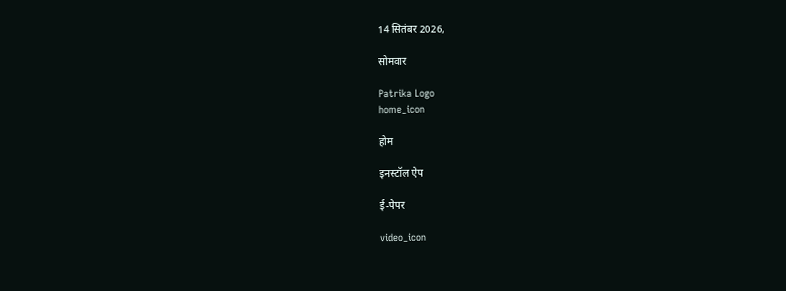14 सितंबर 2026,

सोमवार

Patrika Logo
home_icon

होम

इनस्टॉल ऐप

ई-पेपर

video_icon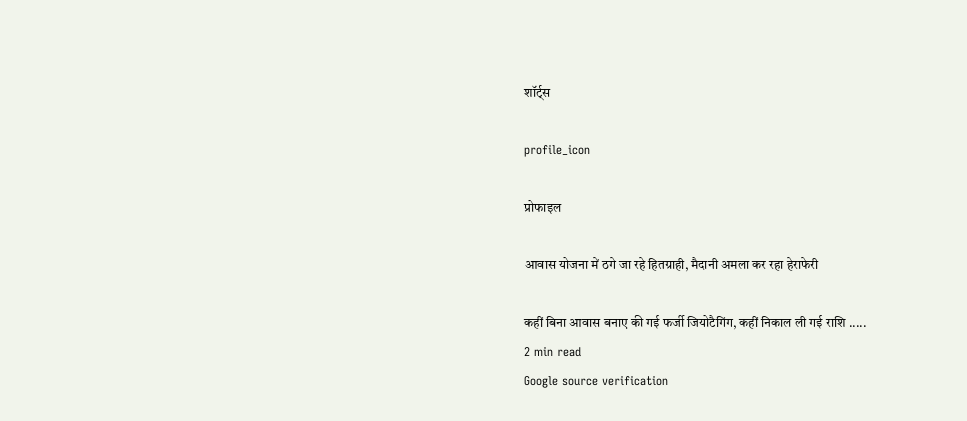शॉर्ट्स

profile_icon

प्रोफाइल

आवास योजना में ठगे जा रहे हितग्राही, मैदानी अमला कर रहा हेराफेरी

कहीं बिना आवास बनाए की गई फर्जी जियोटैगिंग, कहीं निकाल ली गई राशि .....
2 min read
Google source verification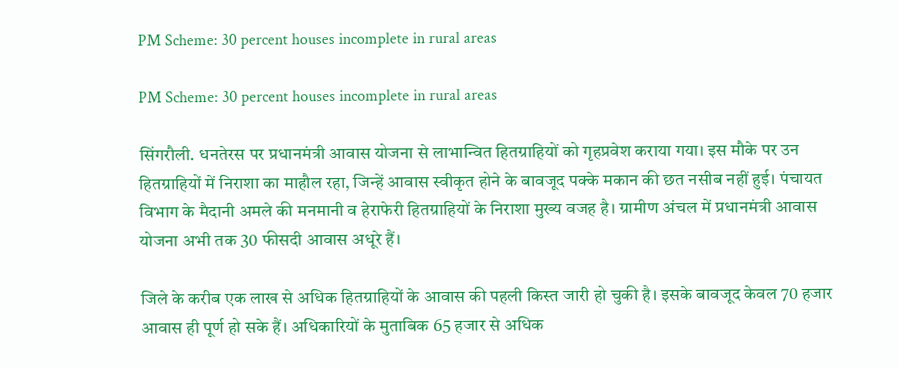PM Scheme: 30 percent houses incomplete in rural areas

PM Scheme: 30 percent houses incomplete in rural areas

सिंगरौली. धनतेरस पर प्रधानमंत्री आवास योजना से लाभान्वित हितग्राहियों को गृहप्रवेश कराया गया। इस मौके पर उन हितग्राहियों में निराशा का माहौल रहा, जिन्हें आवास स्वीकृत होने के बावजूद पक्के मकान की छत नसीब नहीं हुई। पंचायत विभाग के मैदानी अमले की मनमानी व हेराफेरी हितग्राहियों के निराशा मुख्य वजह है। ग्रामीण अंचल में प्रधानमंत्री आवास योजना अभी तक 30 फीसदी आवास अधूरे हैं।

जिले के करीब एक लाख से अधिक हितग्राहियों के आवास की पहली किस्त जारी हो चुकी है। इसके बावजूद केवल 70 हजार आवास ही पूर्ण हो सके हैं। अधिकारियों के मुताबिक 65 हजार से अधिक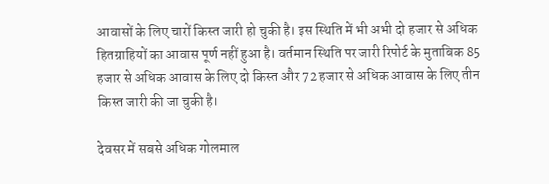आवासों के लिए चारों किस्त जारी हो चुकी है। इस स्थिति में भी अभी दो हजार से अधिक हितग्राहियों का आवास पूर्ण नहीं हुआ है। वर्तमान स्थिति पर जारी रिपोर्ट के मुताबिक 85 हजार से अधिक आवास के लिए दो किस्त और 72 हजार से अधिक आवास के लिए तीन किस्त जारी की जा चुकी है।

देवसर में सबसे अधिक गोलमाल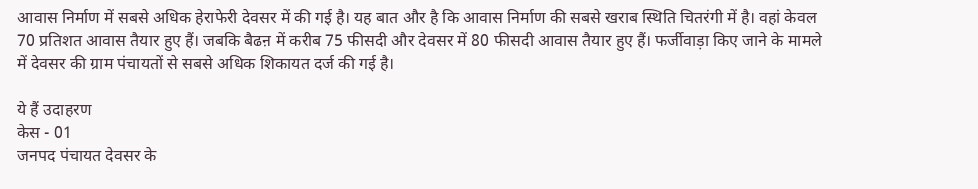आवास निर्माण में सबसे अधिक हेराफेरी देवसर में की गई है। यह बात और है कि आवास निर्माण की सबसे खराब स्थिति चितरंगी में है। वहां केवल 70 प्रतिशत आवास तैयार हुए हैं। जबकि बैढऩ में करीब 75 फीसदी और देवसर में 80 फीसदी आवास तैयार हुए हैं। फर्जीवाड़ा किए जाने के मामले में देवसर की ग्राम पंचायतों से सबसे अधिक शिकायत दर्ज की गई है।

ये हैं उदाहरण
केस - 01
जनपद पंचायत देवसर के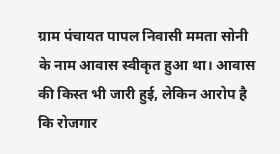ग्राम पंचायत पापल निवासी ममता सोनी के नाम आवास स्वीकृत हुआ था। आवास की किस्त भी जारी हुई, लेकिन आरोप है कि रोजगार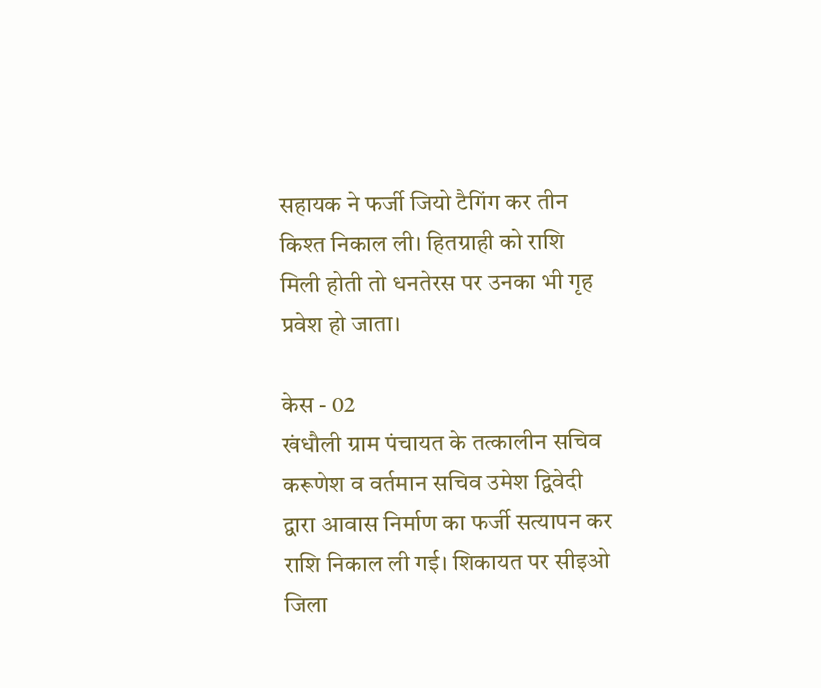सहायक ने फर्जी जियो टैगिंग कर तीन किश्त निकाल ली। हितग्राही को राशि मिली होती तो धनतेरस पर उनका भी गृह प्रवेश हो जाता।

केस - 02
खंधौली ग्राम पंचायत के तत्कालीन सचिव करूणेश व वर्तमान सचिव उमेश द्विवेदी द्वारा आवास निर्माण का फर्जी सत्यापन कर राशि निकाल ली गई। शिकायत पर सीइओ जिला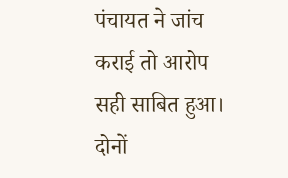पंचायत ने जांच कराई तो आरोप सही साबित हुआ। दोनों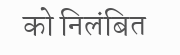को निलंबित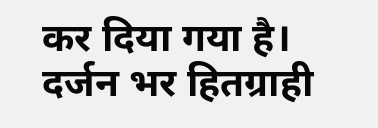कर दिया गया है। दर्जन भर हितग्राही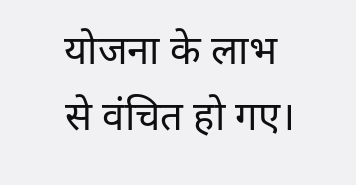योजना के लाभ से वंचित हो गए।